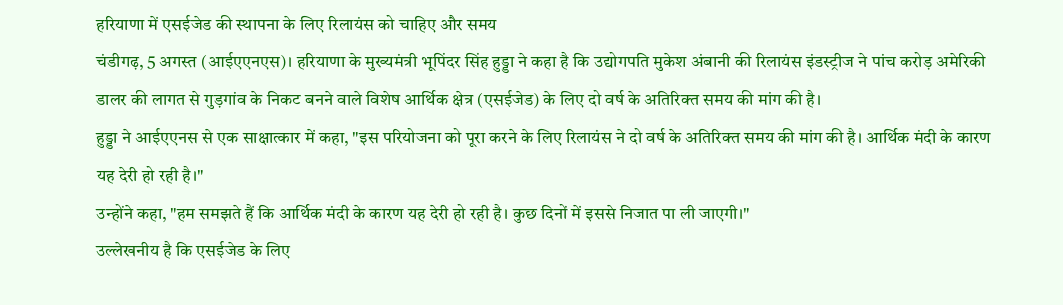हरियाणा में एसईजेड की स्थापना के लिए रिलायंस को चाहिए और समय
चंडीगढ़, 5 अगस्त (आईएएनएस)। हरियाणा के मुख्यमंत्री भूपिंदर सिंह हुड्डा ने कहा है कि उद्योगपति मुकेश अंबानी की रिलायंस इंडस्ट्रीज ने पांच करोड़ अमेरिकी डालर की लागत से गुड़गांव के निकट बनने वाले विशेष आर्थिक क्षेत्र (एसईजेड) के लिए दो वर्ष के अतिरिक्त समय की मांग की है।
हुड्डा ने आईएएनस से एक साक्षात्कार में कहा, "इस परियोजना को पूरा करने के लिए रिलायंस ने दो वर्ष के अतिरिक्त समय की मांग की है। आर्थिक मंदी के कारण यह देरी हो रही है।"
उन्होंने कहा, "हम समझते हैं कि आर्थिक मंदी के कारण यह देरी हो रही है। कुछ दिनों में इससे निजात पा ली जाएगी।"
उल्लेखनीय है कि एसईजेड के लिए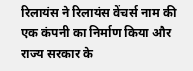रिलायंस ने रिलायंस वेंचर्स नाम की एक कंपनी का निर्माण किया और राज्य सरकार के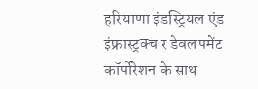हरियाणा इंडस्ट्रियल एंड इंफ्रास्ट्रक्च र डेवलपमेंट कॉर्पोरेशन के साथ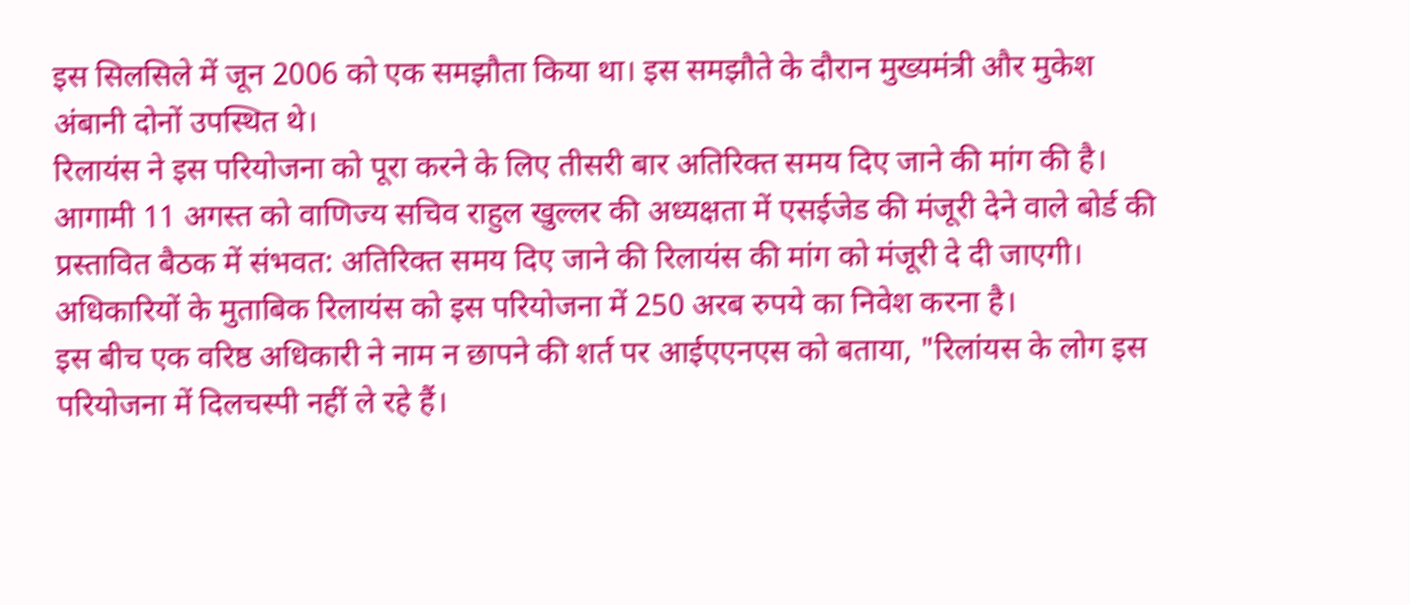इस सिलसिले में जून 2006 को एक समझौता किया था। इस समझौते के दौरान मुख्यमंत्री और मुकेश अंबानी दोनों उपस्थित थे।
रिलायंस ने इस परियोजना को पूरा करने के लिए तीसरी बार अतिरिक्त समय दिए जाने की मांग की है। आगामी 11 अगस्त को वाणिज्य सचिव राहुल खुल्लर की अध्यक्षता में एसईजेड की मंजूरी देने वाले बोर्ड की प्रस्तावित बैठक में संभवत: अतिरिक्त समय दिए जाने की रिलायंस की मांग को मंजूरी दे दी जाएगी।
अधिकारियों के मुताबिक रिलायंस को इस परियोजना में 250 अरब रुपये का निवेश करना है।
इस बीच एक वरिष्ठ अधिकारी ने नाम न छापने की शर्त पर आईएएनएस को बताया, "रिलांयस के लोग इस परियोजना में दिलचस्पी नहीं ले रहे हैं।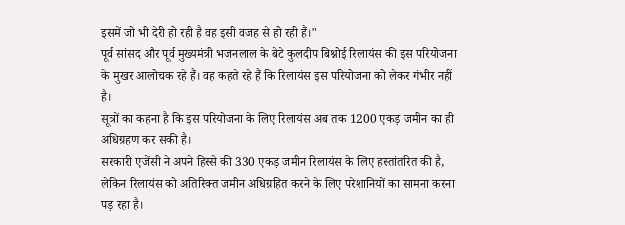इसमें जो भी देरी हो रही है वह इसी वजह से हो रही हैं।"
पूर्व सांसद और पूर्व मुख्यमंत्री भजनलाल के बेटे कुलदीप बिश्नोई रिलायंस की इस परियोजना के मुखर आलोचक रहे हैं। वह कहते रहे हैं कि रिलायंस इस परियोजना को लेकर गंभीर नहीं है।
सूत्रों का कहना है कि इस परियोजना के लिए रिलायंस अब तक 1200 एकड़ जमीन का ही अधिग्रहण कर सकी है।
सरकारी एजेंसी ने अपने हिस्से की 330 एकड़ जमीन रिलायंस के लिए हस्तांतरित की है, लेकिन रिलायंस को अतिरिक्त जमीन अधिग्रहित करने के लिए परेशानियों का सामना करना पड़ रहा है।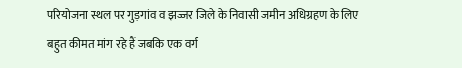परियोजना स्थल पर गुड़गांव व झज्जर जिले के निवासी जमीन अधिग्रहण के लिए बहुत कीमत मांग रहे हैं जबकि एक वर्ग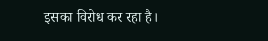इसका विरोध कर रहा है।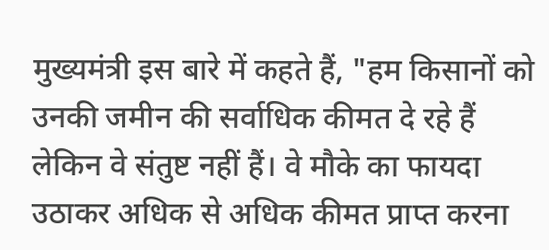मुख्यमंत्री इस बारे में कहते हैं, "हम किसानों को उनकी जमीन की सर्वाधिक कीमत दे रहे हैं लेकिन वे संतुष्ट नहीं हैं। वे मौके का फायदा उठाकर अधिक से अधिक कीमत प्राप्त करना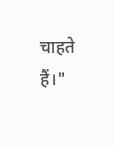चाहते हैं।"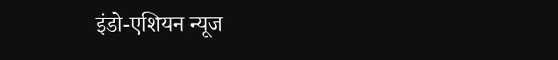इंडो-एशियन न्यूज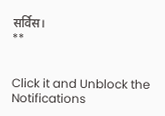सर्विस।
**


Click it and Unblock the Notifications